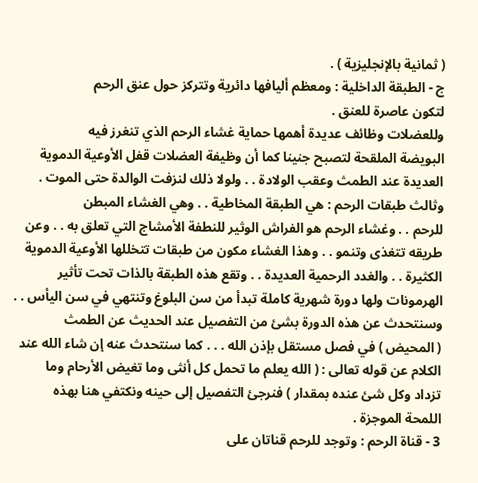( ثمانية بالإنجليزية ) .
ج - الطبقة الداخلية : ومعظم أليافها دائرية وتتركز حول عنق الرحم
لتكون عاصرة للعنق .
وللعضلات وظائف عديدة أهمها حماية غشاء الرحم الذي تنغرز فيه
البويضة الملقحة لتصبح جنينا كما أن وظيفة العضلات قفل الأوعية الدموية
العديدة عند الطمث وعقب الولادة . . ولولا ذلك لنزفت الوالدة حتى الموت .
وثالث طبقات الرحم : هي الطبقة المخاطية . . وهي الغشاء المبطن
للرحم . . وغشاء الرحم هو الفراش الوثير للنطفة الأمشاج التي تعلق به . . وعن
طريقه تتغذى وتنمو . . وهذا الغشاء مكون من طبقات تتخللها الأوعية الدموية
الكثيرة . . والغدد الرحمية العديدة . . وتقع هذه الطبقة بالذات تحت تأثير
الهرمونات ولها دورة شهرية كاملة تبدأ من سن البلوغ وتنتهي في سن اليأس . .
وسنتحدث عن هذه الدورة بشئ من التفصيل عند الحديث عن الطمث
( المحيض ) في فصل مستقل بإذن الله . . . كما سنتحدث عنه إن شاء الله عند
الكلام عن قوله تعالى : ( الله يعلم ما تحمل كل أنثى وما تغيض الأرحام وما
تزداد وكل شئ عنده بمقدار ) فنرجئ التفصيل إلى حينه ونكتفي هنا بهذه
اللمحة الموجزة .
3 - قناة الرحم : وتوجد للرحم قناتان على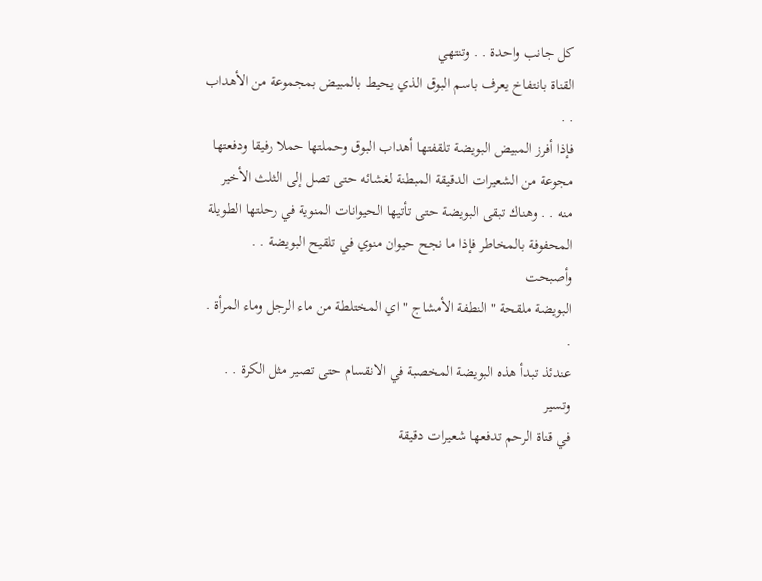كل جانب واحدة . . وتنتهي
القناة بانتفاخ يعرف باسم البوق الذي يحيط بالمبيض بمجموعة من الأهداب . .
فإذا أفرز المبيض البويضة تلقفتها أهداب البوق وحملتها حملا رفيقا ودفعتها
مجوعة من الشعيرات الدقيقة المبطنة لغشائه حتى تصل إلى الثلث الأخير
منه . . وهناك تبقى البويضة حتى تأتيها الحيوانات المنوية في رحلتها الطويلة
المحفوفة بالمخاطر فإذا ما نجح حيوان منوي في تلقيح البويضة . . وأصبحت
البويضة ملقحة " النطفة الأمشاج " اي المختلطة من ماء الرجل وماء المرأة . .
عندئذ تبدأ هذه البويضة المخصبة في الانقسام حتى تصير مثل الكرة . . وتسير
في قناة الرحم تدفعها شعيرات دقيقة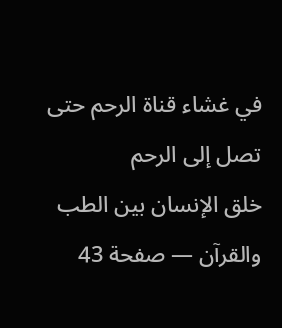في غشاء قناة الرحم حتى تصل إلى الرحم
خلق الإنسان بين الطب والقرآن — صفحة 43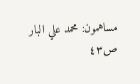مساهمون: محمد علي البار
ص٤٣